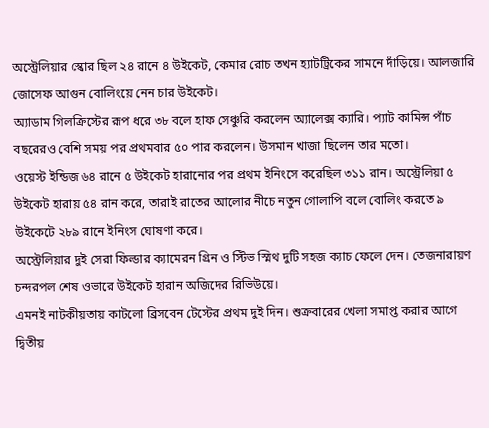অস্ট্রেলিয়ার স্কোর ছিল ২৪ রানে ৪ উইকেট, কেমার রোচ তখন হ্যাটট্রিকের সামনে দাঁড়িয়ে। আলজারি জোসেফ আগুন বোলিংয়ে নেন চার উইকেট।
অ্যাডাম গিলক্রিস্টের রূপ ধরে ৩৮ বলে হাফ সেঞ্চুরি করলেন অ্যালেক্স ক্যারি। প্যাট কামিন্স পাঁচ বছরেরও বেশি সময় পর প্রথমবার ৫০ পার করলেন। উসমান খাজা ছিলেন তার মতো।
ওয়েস্ট ইন্ডিজ ৬৪ রানে ৫ উইকেট হারানোর পর প্রথম ইনিংসে করেছিল ৩১১ রান। অস্ট্রেলিয়া ৫ উইকেট হারায় ৫৪ রান করে, তারাই রাতের আলোর নীচে নতুন গোলাপি বলে বোলিং করতে ৯ উইকেটে ২৮৯ রানে ইনিংস ঘোষণা করে।
অস্ট্রেলিয়ার দুই সেরা ফিল্ডার ক্যামেরন গ্রিন ও স্টিভ স্মিথ দুটি সহজ ক্যাচ ফেলে দেন। তেজনারায়ণ চন্দরপল শেষ ওভারে উইকেট হারান অজিদের রিভিউয়ে।
এমনই নাটকীয়তায় কাটলো ব্রিসবেন টেস্টের প্রথম দুই দিন। শুক্রবারের খেলা সমাপ্ত করার আগে দ্বিতীয়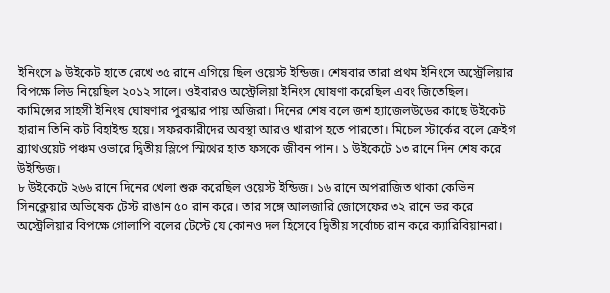ইনিংসে ৯ উইকেট হাতে রেখে ৩৫ রানে এগিয়ে ছিল ওয়েস্ট ইন্ডিজ। শেষবার তারা প্রথম ইনিংসে অস্ট্রেলিয়ার বিপক্ষে লিড নিয়েছিল ২০১২ সালে। ওইবারও অস্ট্রেলিয়া ইনিংস ঘোষণা করেছিল এবং জিতেছিল।
কামিন্সের সাহসী ইনিংষ ঘোষণার পুরস্কার পায় অজিরা। দিনের শেষ বলে জশ হ্যাজেলউডের কাছে উইকেট হারান তিনি কট বিহাইন্ড হয়ে। সফরকারীদের অবস্থা আরও খারাপ হতে পারতো। মিচেল স্টার্কের বলে ক্রেইগ ব্র্যাথওয়েট পঞ্চম ওভারে দ্বিতীয় স্লিপে স্মিথের হাত ফসকে জীবন পান। ১ উইকেটে ১৩ রানে দিন শেষ করে উইন্ডিজ।
৮ উইকেটে ২৬৬ রানে দিনের খেলা শুরু করেছিল ওয়েস্ট ইন্ডিজ। ১৬ রানে অপরাজিত থাকা কেভিন সিনক্লেয়ার অভিষেক টেস্ট রাঙান ৫০ রান করে। তার সঙ্গে আলজারি জোসেফের ৩২ রানে ভর করে অস্ট্রেলিয়ার বিপক্ষে গোলাপি বলের টেস্টে যে কোনও দল হিসেবে দ্বিতীয় সর্বোচ্চ রান করে ক্যারিবিয়ানরা।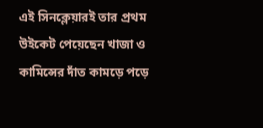এই সিনক্লেয়ারই তার প্রথম উইকেট পেয়েছেন খাজা ও কামিন্সের দাঁত কামড়ে পড়ে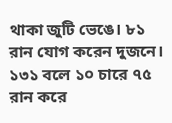থাকা জুটি ভেঙে। ৮১ রান যোগ করেন দুজনে। ১৩১ বলে ১০ চারে ৭৫ রান করে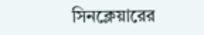সিনক্লেয়ারের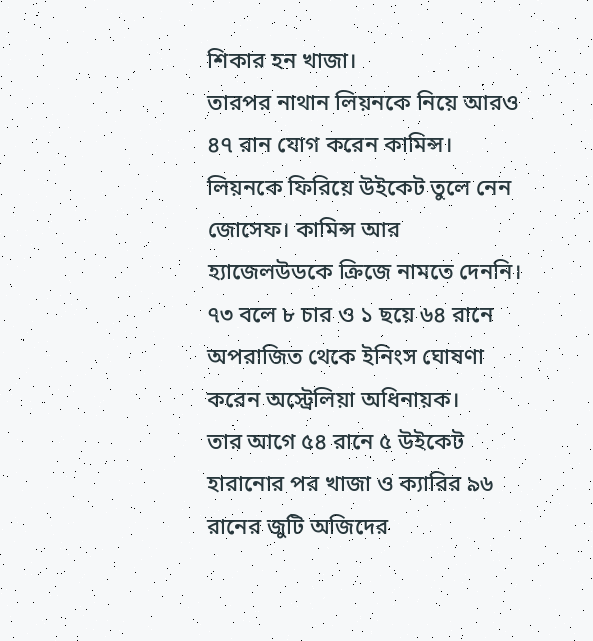শিকার হন খাজা।
তারপর নাথান লিয়নকে নিয়ে আরও ৪৭ রান যোগ করেন কামিন্স। লিয়নকে ফিরিয়ে উইকেট তুলে নেন জোসেফ। কামিন্স আর হ্যাজেলউডকে ক্রিজে নামতে দেননি। ৭৩ বলে ৮ চার ও ১ ছয়ে ৬৪ রানে অপরাজিত থেকে ইনিংস ঘোষণা করেন অস্ট্রেলিয়া অধিনায়ক।
তার আগে ৫৪ রানে ৫ উইকেট হারানোর পর খাজা ও ক্যারির ৯৬ রানের জুটি অজিদের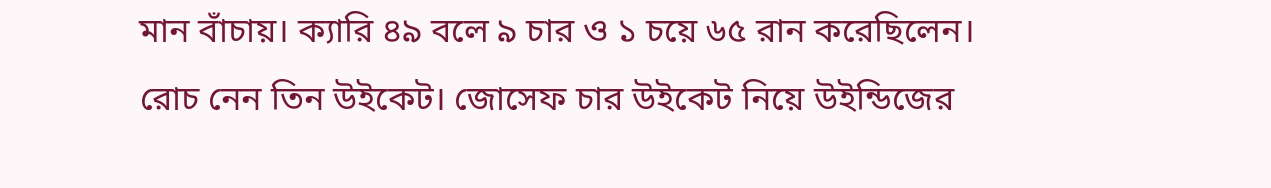মান বাঁচায়। ক্যারি ৪৯ বলে ৯ চার ও ১ চয়ে ৬৫ রান করেছিলেন।
রোচ নেন তিন উইকেট। জোসেফ চার উইকেট নিয়ে উইন্ডিজের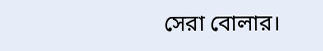সেরা বোলার।